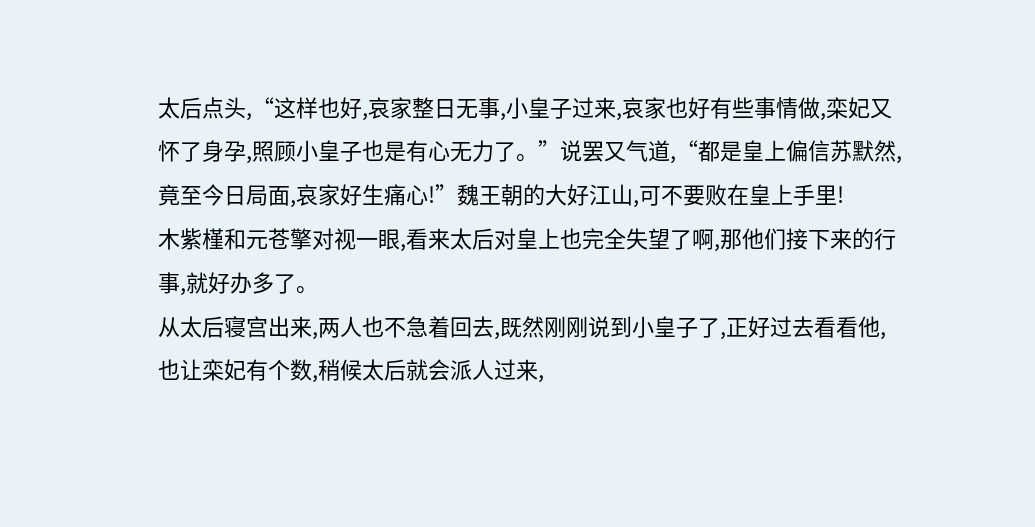太后点头,“这样也好,哀家整日无事,小皇子过来,哀家也好有些事情做,栾妃又怀了身孕,照顾小皇子也是有心无力了。”说罢又气道,“都是皇上偏信苏默然,竟至今日局面,哀家好生痛心!”魏王朝的大好江山,可不要败在皇上手里!
木紫槿和元苍擎对视一眼,看来太后对皇上也完全失望了啊,那他们接下来的行事,就好办多了。
从太后寝宫出来,两人也不急着回去,既然刚刚说到小皇子了,正好过去看看他,也让栾妃有个数,稍候太后就会派人过来,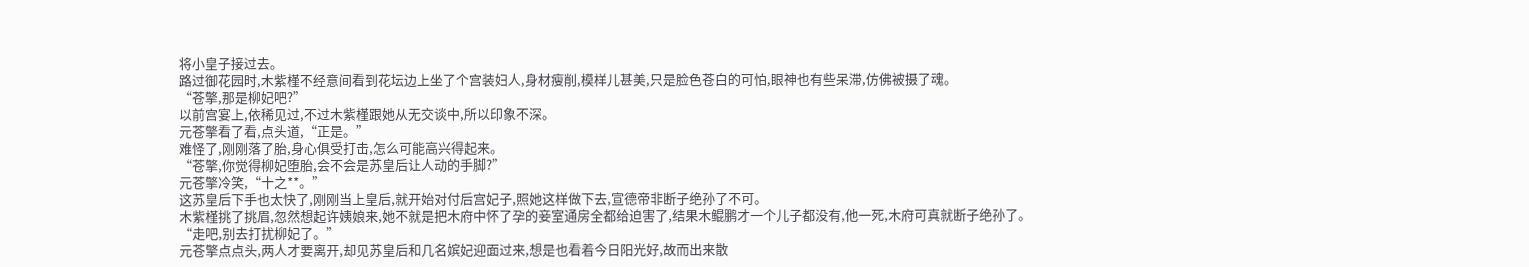将小皇子接过去。
路过御花园时,木紫槿不经意间看到花坛边上坐了个宫装妇人,身材瘦削,模样儿甚美,只是脸色苍白的可怕,眼神也有些呆滞,仿佛被摄了魂。
“苍擎,那是柳妃吧?”
以前宫宴上,依稀见过,不过木紫槿跟她从无交谈中,所以印象不深。
元苍擎看了看,点头道,“正是。”
难怪了,刚刚落了胎,身心俱受打击,怎么可能高兴得起来。
“苍擎,你觉得柳妃堕胎,会不会是苏皇后让人动的手脚?”
元苍擎冷笑,“十之**。”
这苏皇后下手也太快了,刚刚当上皇后,就开始对付后宫妃子,照她这样做下去,宣德帝非断子绝孙了不可。
木紫槿挑了挑眉,忽然想起许姨娘来,她不就是把木府中怀了孕的妾室通房全都给迫害了,结果木鲲鹏才一个儿子都没有,他一死,木府可真就断子绝孙了。
“走吧,别去打扰柳妃了。”
元苍擎点点头,两人才要离开,却见苏皇后和几名嫔妃迎面过来,想是也看着今日阳光好,故而出来散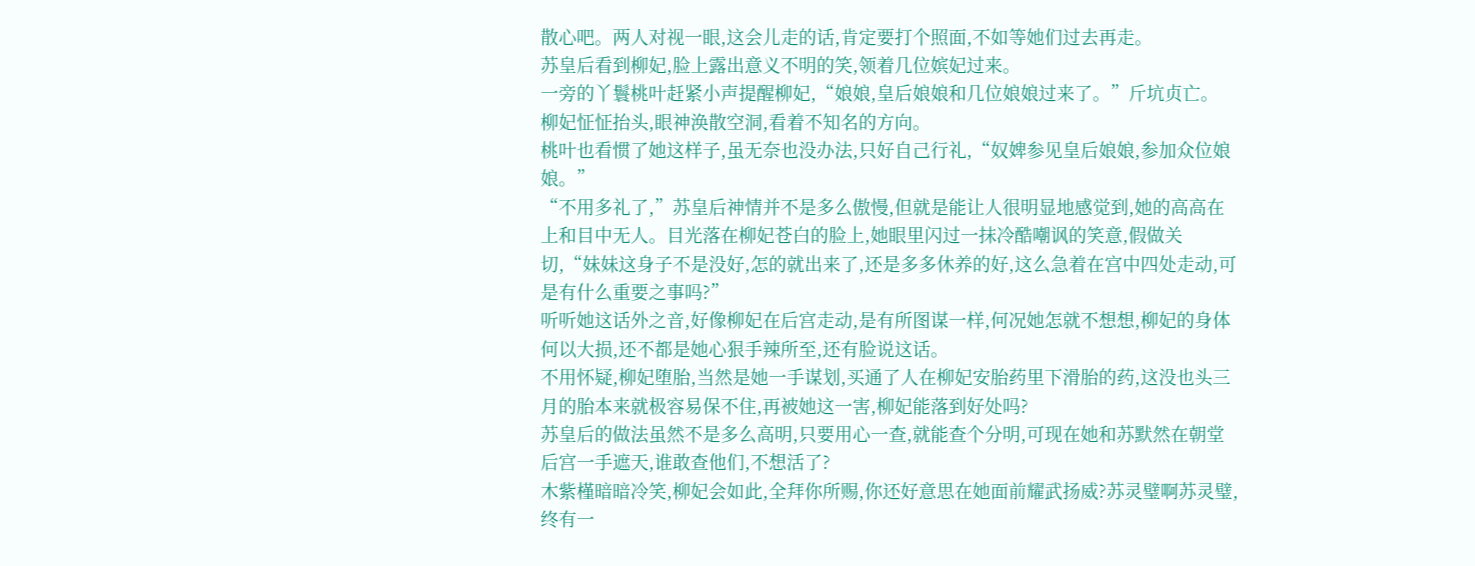散心吧。两人对视一眼,这会儿走的话,肯定要打个照面,不如等她们过去再走。
苏皇后看到柳妃,脸上露出意义不明的笑,领着几位嫔妃过来。
一旁的丫鬟桃叶赶紧小声提醒柳妃,“娘娘,皇后娘娘和几位娘娘过来了。”斤坑贞亡。
柳妃怔怔抬头,眼神涣散空洞,看着不知名的方向。
桃叶也看惯了她这样子,虽无奈也没办法,只好自己行礼,“奴婢参见皇后娘娘,参加众位娘娘。”
“不用多礼了,”苏皇后神情并不是多么傲慢,但就是能让人很明显地感觉到,她的高高在上和目中无人。目光落在柳妃苍白的脸上,她眼里闪过一抹冷酷嘲讽的笑意,假做关切,“妹妹这身子不是没好,怎的就出来了,还是多多休养的好,这么急着在宫中四处走动,可是有什么重要之事吗?”
听听她这话外之音,好像柳妃在后宫走动,是有所图谋一样,何况她怎就不想想,柳妃的身体何以大损,还不都是她心狠手辣所至,还有脸说这话。
不用怀疑,柳妃堕胎,当然是她一手谋划,买通了人在柳妃安胎药里下滑胎的药,这没也头三月的胎本来就极容易保不住,再被她这一害,柳妃能落到好处吗?
苏皇后的做法虽然不是多么高明,只要用心一查,就能查个分明,可现在她和苏默然在朝堂后宫一手遮天,谁敢查他们,不想活了?
木紫槿暗暗冷笑,柳妃会如此,全拜你所赐,你还好意思在她面前耀武扬威?苏灵璧啊苏灵璧,终有一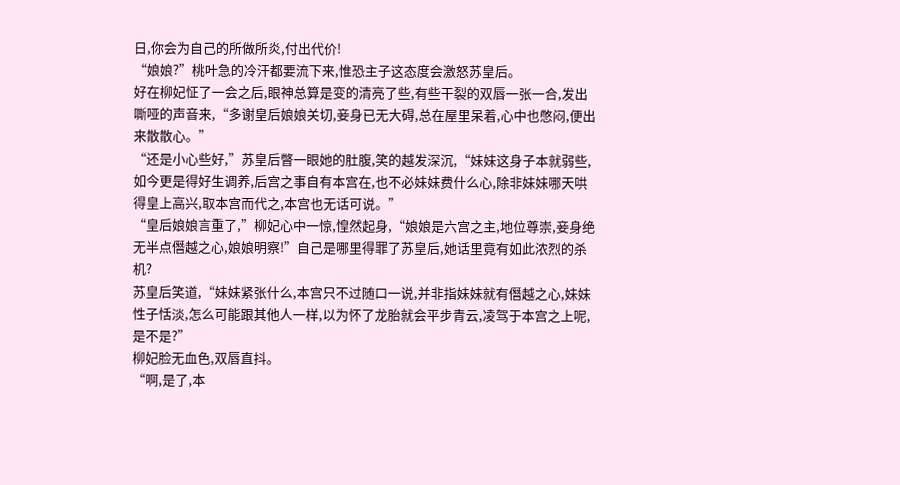日,你会为自己的所做所炎,付出代价!
“娘娘?”桃叶急的冷汗都要流下来,惟恐主子这态度会激怒苏皇后。
好在柳妃怔了一会之后,眼神总算是变的清亮了些,有些干裂的双唇一张一合,发出嘶哑的声音来,“多谢皇后娘娘关切,妾身已无大碍,总在屋里呆着,心中也憋闷,便出来散散心。”
“还是小心些好,”苏皇后瞥一眼她的肚腹,笑的越发深沉,“妹妹这身子本就弱些,如今更是得好生调养,后宫之事自有本宫在,也不必妹妹费什么心,除非妹妹哪天哄得皇上高兴,取本宫而代之,本宫也无话可说。”
“皇后娘娘言重了,”柳妃心中一惊,惶然起身,“娘娘是六宫之主,地位尊崇,妾身绝无半点僭越之心,娘娘明察!”自己是哪里得罪了苏皇后,她话里竟有如此浓烈的杀机?
苏皇后笑道,“妹妹紧张什么,本宫只不过随口一说,并非指妹妹就有僭越之心,妹妹性子恬淡,怎么可能跟其他人一样,以为怀了龙胎就会平步青云,凌驾于本宫之上呢,是不是?”
柳妃脸无血色,双唇直抖。
“啊,是了,本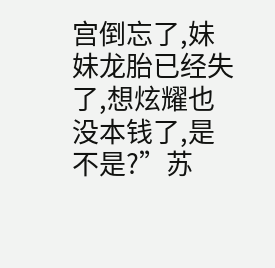宫倒忘了,妹妹龙胎已经失了,想炫耀也没本钱了,是不是?”苏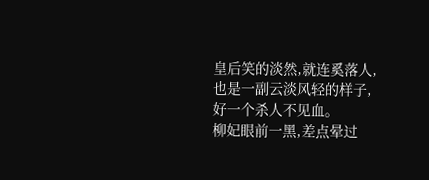皇后笑的淡然,就连奚落人,也是一副云淡风轻的样子,好一个杀人不见血。
柳妃眼前一黑,差点晕过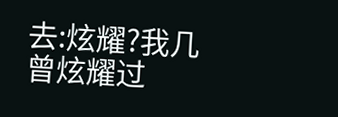去:炫耀?我几曾炫耀过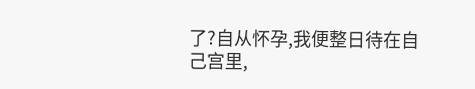了?自从怀孕,我便整日待在自己宫里,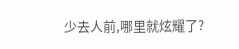少去人前,哪里就炫耀了?